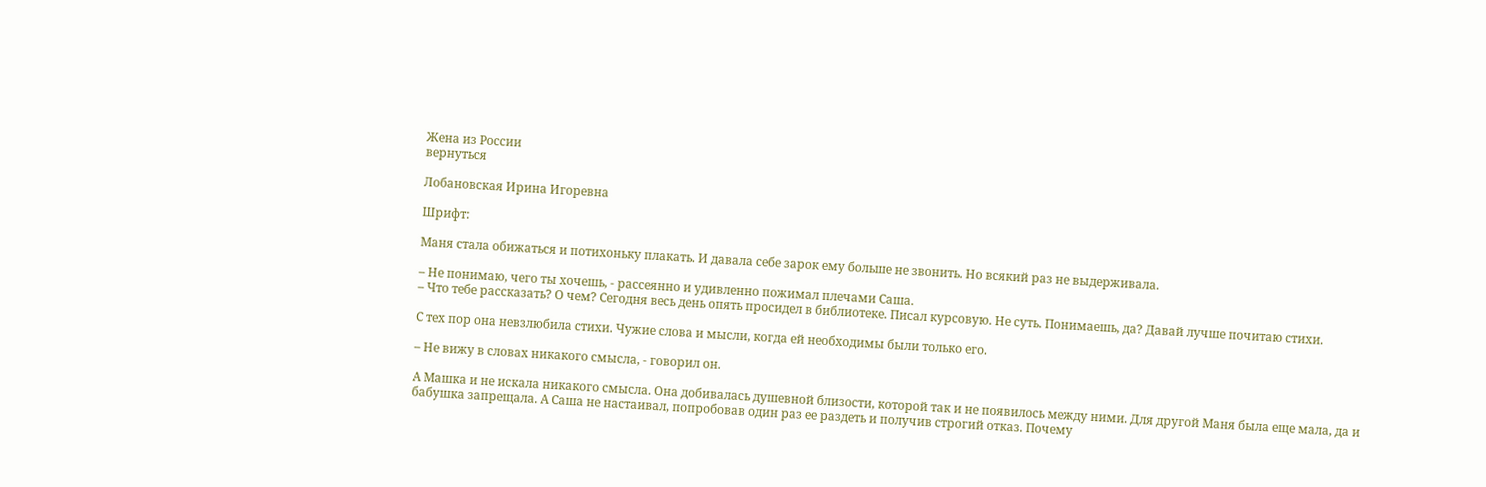Жена из России
вернуться

Лобановская Ирина Игоревна

Шрифт:

Маня стала обижаться и потихоньку плакать. И давала себе зарок ему больше не звонить. Но всякий раз не выдерживала.

– Не понимаю, чего ты хочешь, - рассеянно и удивленно пожимал плечами Саша.
– Что тебе рассказать? О чем? Сегодня весь день опять просидел в библиотеке. Писал курсовую. Не суть. Понимаешь, да? Давай лучше почитаю стихи.

С тех пор она невзлюбила стихи. Чужие слова и мысли, когда ей необходимы были только его.

– Не вижу в словах никакого смысла, - говорил он.

А Машка и не искала никакого смысла. Она добивалась душевной близости, которой так и не появилось между ними. Для другой Маня была еще мала, да и бабушка запрещала. А Саша не настаивал, попробовав один раз ее раздеть и получив строгий отказ. Почему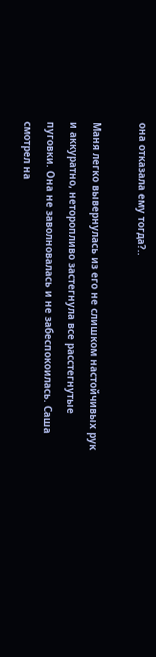она отказала ему тогда?..

Маня легко вывернулась из его не слишком настойчивых рук и аккуратно, неторопливо застегнула все расстегнутые пуговки. Она не заволновалась и не забеспокоилась. Саша смотрел на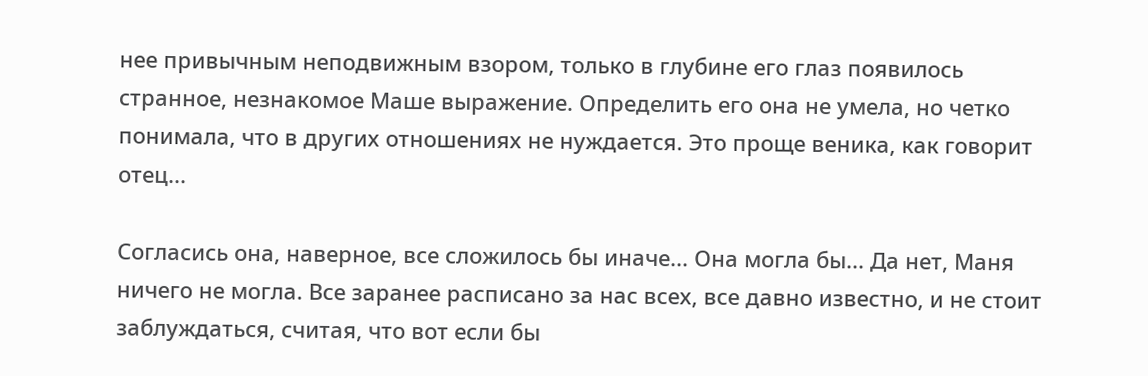нее привычным неподвижным взором, только в глубине его глаз появилось странное, незнакомое Маше выражение. Определить его она не умела, но четко понимала, что в других отношениях не нуждается. Это проще веника, как говорит отец...

Согласись она, наверное, все сложилось бы иначе... Она могла бы... Да нет, Маня ничего не могла. Все заранее расписано за нас всех, все давно известно, и не стоит заблуждаться, считая, что вот если бы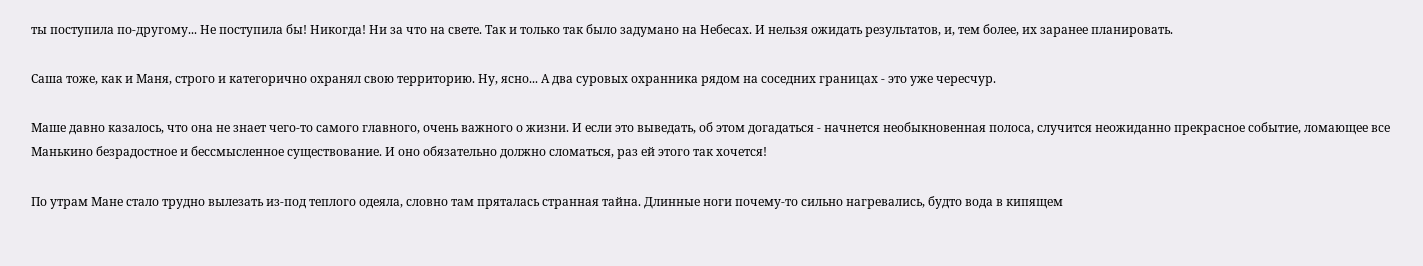ты поступила по-другому... Не поступила бы! Никогда! Ни за что на свете. Так и только так было задумано на Небесах. И нельзя ожидать результатов, и, тем более, их заранее планировать.

Саша тоже, как и Маня, строго и категорично охранял свою территорию. Ну, ясно... А два суровых охранника рядом на соседних границах - это уже чересчур.

Маше давно казалось, что она не знает чего-то самого главного, очень важного о жизни. И если это выведать, об этом догадаться - начнется необыкновенная полоса, случится неожиданно прекрасное событие, ломающее все Манькино безрадостное и бессмысленное существование. И оно обязательно должно сломаться, раз ей этого так хочется!

По утрам Мане стало трудно вылезать из-под теплого одеяла, словно там пряталась странная тайна. Длинные ноги почему-то сильно нагревались, будто вода в кипящем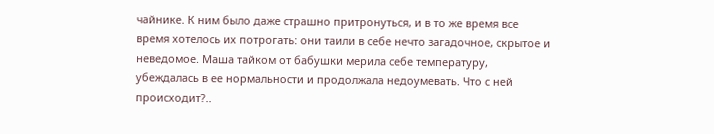чайнике. К ним было даже страшно притронуться, и в то же время все время хотелось их потрогать: они таили в себе нечто загадочное, скрытое и неведомое. Маша тайком от бабушки мерила себе температуру, убеждалась в ее нормальности и продолжала недоумевать. Что с ней происходит?..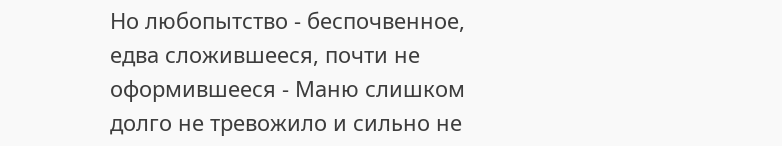Но любопытство - беспочвенное, едва сложившееся, почти не оформившееся - Маню слишком долго не тревожило и сильно не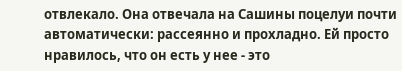отвлекало. Она отвечала на Сашины поцелуи почти автоматически: рассеянно и прохладно. Ей просто нравилось, что он есть у нее - это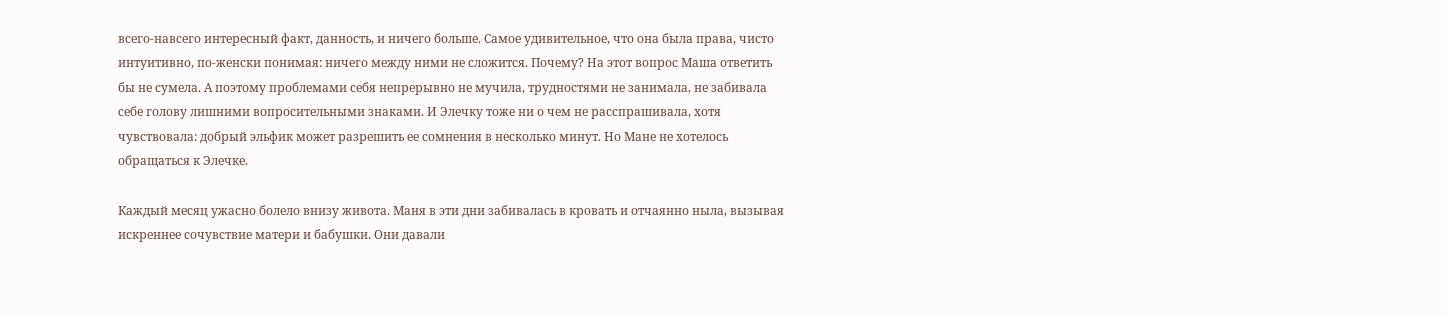всего-навсего интересный факт, данность, и ничего больше. Самое удивительное, что она была права, чисто интуитивно, по-женски понимая: ничего между ними не сложится. Почему? На этот вопрос Маша ответить бы не сумела. А поэтому проблемами себя непрерывно не мучила, трудностями не занимала, не забивала себе голову лишними вопросительными знаками. И Элечку тоже ни о чем не расспрашивала, хотя чувствовала: добрый эльфик может разрешить ее сомнения в несколько минут. Но Мане не хотелось обращаться к Элечке.

Каждый месяц ужасно болело внизу живота. Маня в эти дни забивалась в кровать и отчаянно ныла, вызывая искреннее сочувствие матери и бабушки. Они давали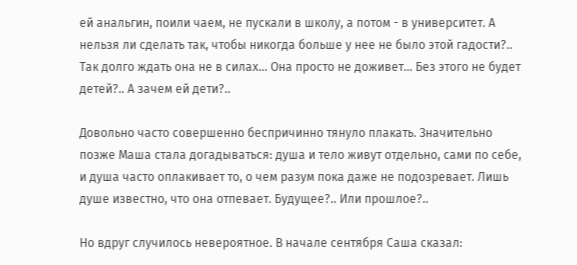ей анальгин, поили чаем, не пускали в школу, а потом - в университет. А нельзя ли сделать так, чтобы никогда больше у нее не было этой гадости?.. Так долго ждать она не в силах... Она просто не доживет... Без этого не будет детей?.. А зачем ей дети?..

Довольно часто совершенно беспричинно тянуло плакать. Значительно позже Маша стала догадываться: душа и тело живут отдельно, сами по себе, и душа часто оплакивает то, о чем разум пока даже не подозревает. Лишь душе известно, что она отпевает. Будущее?.. Или прошлое?..

Но вдруг случилось невероятное. В начале сентября Саша сказал: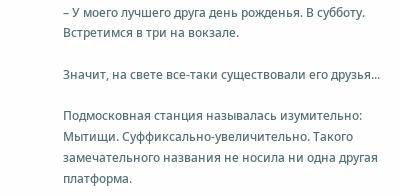– У моего лучшего друга день рожденья. В субботу. Встретимся в три на вокзале.

Значит, на свете все-таки существовали его друзья...

Подмосковная станция называлась изумительно: Мытищи. Суффиксально-увеличительно. Такого замечательного названия не носила ни одна другая платформа.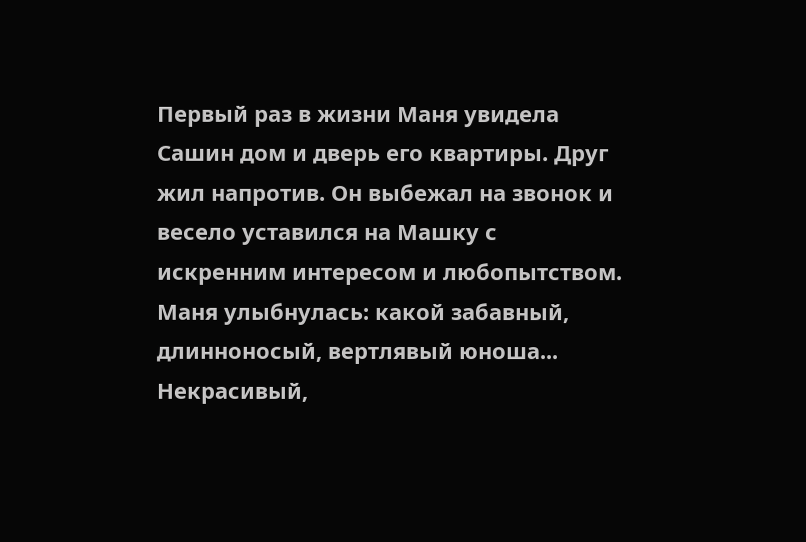Первый раз в жизни Маня увидела Сашин дом и дверь его квартиры. Друг жил напротив. Он выбежал на звонок и весело уставился на Машку с искренним интересом и любопытством. Маня улыбнулась: какой забавный, длинноносый, вертлявый юноша... Некрасивый,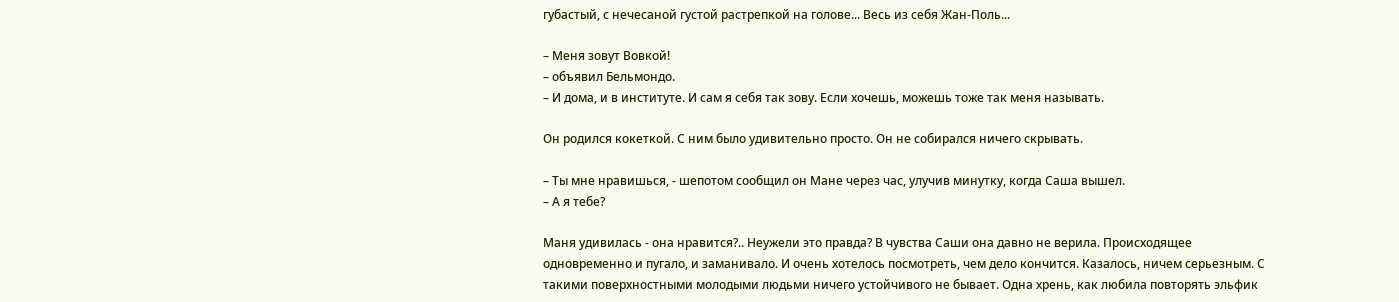губастый, с нечесаной густой растрепкой на голове... Весь из себя Жан-Поль...

– Меня зовут Вовкой!
– объявил Бельмондо.
– И дома, и в институте. И сам я себя так зову. Если хочешь, можешь тоже так меня называть.

Он родился кокеткой. С ним было удивительно просто. Он не собирался ничего скрывать.

– Ты мне нравишься, - шепотом сообщил он Мане через час, улучив минутку, когда Саша вышел.
– А я тебе?

Маня удивилась - она нравится?.. Неужели это правда? В чувства Саши она давно не верила. Происходящее одновременно и пугало, и заманивало. И очень хотелось посмотреть, чем дело кончится. Казалось, ничем серьезным. С такими поверхностными молодыми людьми ничего устойчивого не бывает. Одна хрень, как любила повторять эльфик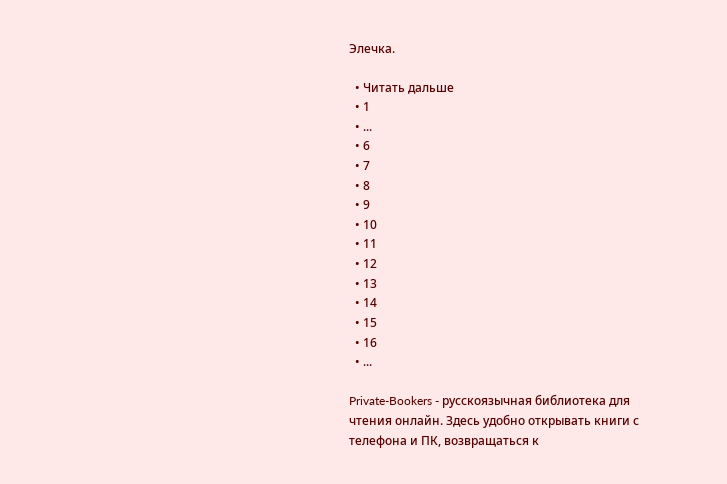Элечка.

  • Читать дальше
  • 1
  • ...
  • 6
  • 7
  • 8
  • 9
  • 10
  • 11
  • 12
  • 13
  • 14
  • 15
  • 16
  • ...

Private-Bookers - русскоязычная библиотека для чтения онлайн. Здесь удобно открывать книги с телефона и ПК, возвращаться к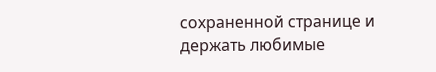сохраненной странице и держать любимые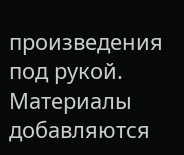произведения под рукой. Материалы добавляются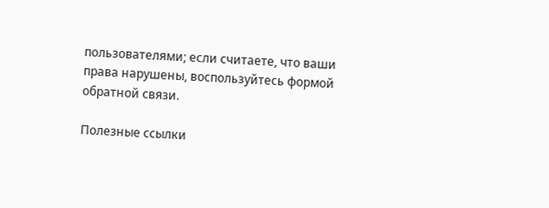пользователями; если считаете, что ваши права нарушены, воспользуйтесь формой обратной связи.

Полезные ссылки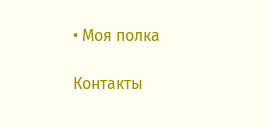• Моя полка

Контакты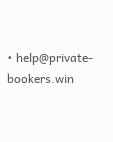• help@private-bookers.win